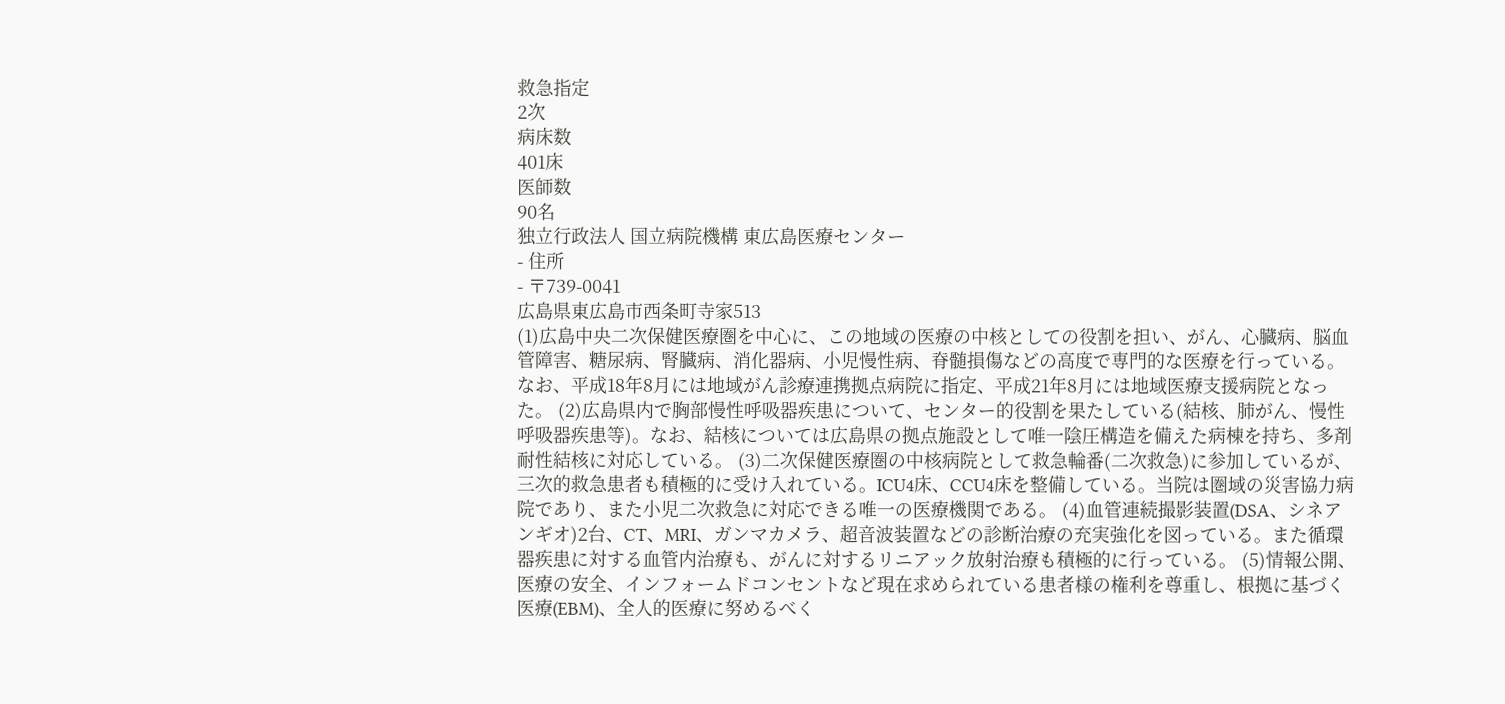救急指定
2次
病床数
401床
医師数
90名
独立行政法人 国立病院機構 東広島医療センター
- 住所
- 〒739-0041
広島県東広島市西条町寺家513
(1)広島中央二次保健医療圏を中心に、この地域の医療の中核としての役割を担い、がん、心臓病、脳血管障害、糖尿病、腎臓病、消化器病、小児慢性病、脊髄損傷などの高度で専門的な医療を行っている。なお、平成18年8月には地域がん診療連携拠点病院に指定、平成21年8月には地域医療支援病院となった。 (2)広島県内で胸部慢性呼吸器疾患について、センター的役割を果たしている(結核、肺がん、慢性呼吸器疾患等)。なお、結核については広島県の拠点施設として唯一陰圧構造を備えた病棟を持ち、多剤耐性結核に対応している。 (3)二次保健医療圏の中核病院として救急輪番(二次救急)に参加しているが、三次的救急患者も積極的に受け入れている。ICU4床、CCU4床を整備している。当院は圏域の災害協力病院であり、また小児二次救急に対応できる唯一の医療機関である。 (4)血管連続撮影装置(DSA、シネアンギオ)2台、CT、MRI、ガンマカメラ、超音波装置などの診断治療の充実強化を図っている。また循環器疾患に対する血管内治療も、がんに対するリニアック放射治療も積極的に行っている。 (5)情報公開、医療の安全、インフォームドコンセントなど現在求められている患者様の権利を尊重し、根拠に基づく医療(EBM)、全人的医療に努めるべく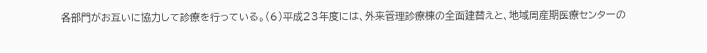各部門がお互いに協力して診療を行っている。(6)平成23年度には、外来管理診療棟の全面建替えと、地域周産期医療センターの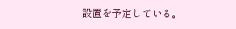設置を予定している。